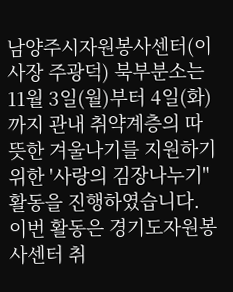남양주시자원봉사센터(이사장 주광덕) 북부분소는 11월 3일(월)부터 4일(화)까지 관내 취약계층의 따뜻한 겨울나기를 지원하기 위한 '사랑의 김장나누기" 활동을 진행하였습니다.
이번 활동은 경기도자원봉사센터 취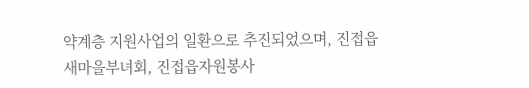약계층 지원사업의 일환으로 추진되었으며, 진접읍 새마을부녀회, 진접읍자원봉사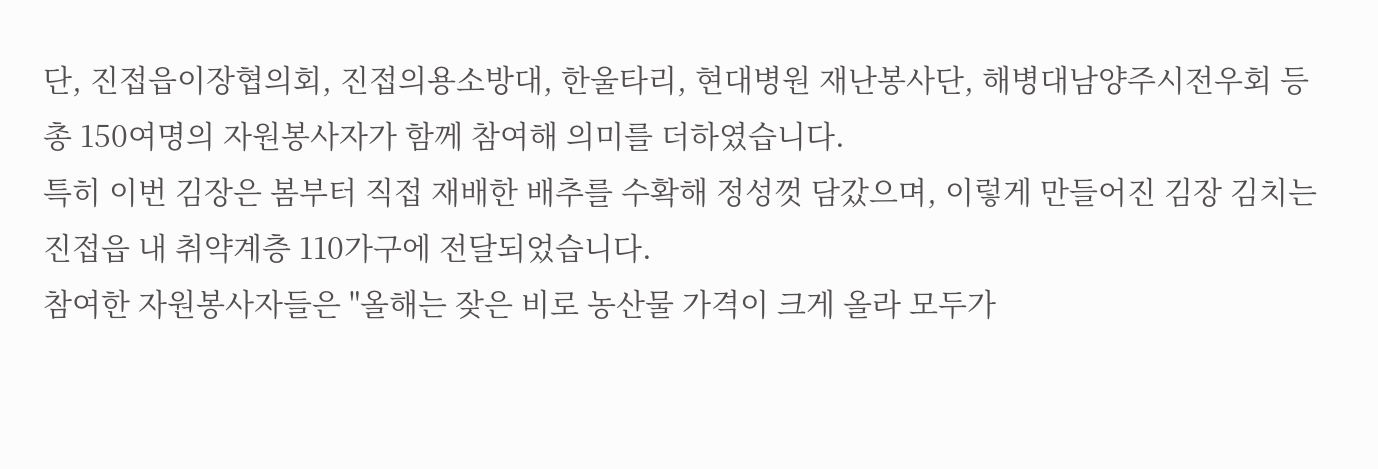단, 진접읍이장협의회, 진접의용소방대, 한울타리, 현대병원 재난봉사단, 해병대남양주시전우회 등 총 150여명의 자원봉사자가 함께 참여해 의미를 더하였습니다.
특히 이번 김장은 봄부터 직접 재배한 배추를 수확해 정성껏 담갔으며, 이렇게 만들어진 김장 김치는 진접읍 내 취약계층 110가구에 전달되었습니다.
참여한 자원봉사자들은 "올해는 잦은 비로 농산물 가격이 크게 올라 모두가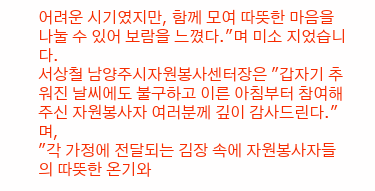어려운 시기였지만, 함께 모여 따뜻한 마음을 나눌 수 있어 보람을 느꼈다."며 미소 지었습니다.
서상철 남양주시자원봉사센터장은 "갑자기 추워진 날씨에도 불구하고 이른 아침부터 참여해주신 자원봉사자 여러분께 깊이 감사드린다."며,
"각 가정에 전달되는 김장 속에 자원봉사자들의 따뜻한 온기와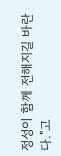정성이 함께 전해지길 바란다."고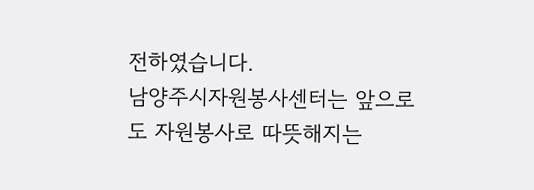전하였습니다.
남양주시자원봉사센터는 앞으로도 자원봉사로 따뜻해지는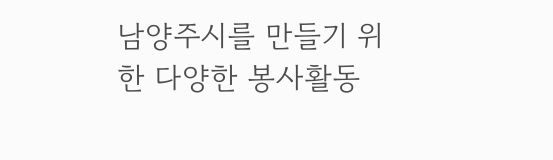남양주시를 만들기 위한 다양한 봉사활동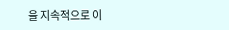을 지속적으로 이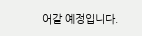어갈 예정입니다.